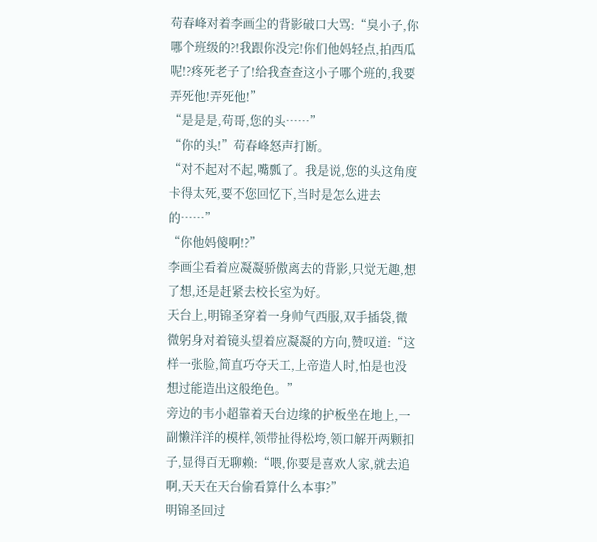苟春峰对着李画尘的背影破口大骂:“臭小子,你哪个班级的?!我跟你没完!你们他妈轻点,拍西瓜呢!?疼死老子了!给我查查这小子哪个班的,我要弄死他!弄死他!”
“是是是,苟哥,您的头……”
“你的头!”苟春峰怒声打断。
“对不起对不起,嘴瓢了。我是说,您的头这角度卡得太死,要不您回忆下,当时是怎么进去的……”
“你他妈傻啊!?”
李画尘看着应凝凝骄傲离去的背影,只觉无趣,想了想,还是赶紧去校长室为好。
天台上,明锦圣穿着一身帅气西服,双手插袋,微微躬身对着镜头望着应凝凝的方向,赞叹道:“这样一张脸,简直巧夺天工,上帝造人时,怕是也没想过能造出这般绝色。”
旁边的韦小超靠着天台边缘的护板坐在地上,一副懒洋洋的模样,领带扯得松垮,领口解开两颗扣子,显得百无聊赖:“喂,你要是喜欢人家,就去追啊,天天在天台偷看算什么本事?”
明锦圣回过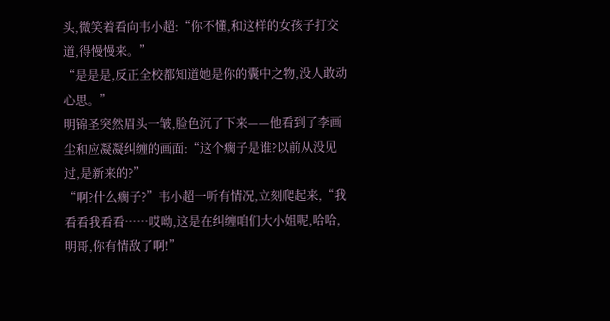头,微笑着看向韦小超:“你不懂,和这样的女孩子打交道,得慢慢来。”
“是是是,反正全校都知道她是你的囊中之物,没人敢动心思。”
明锦圣突然眉头一皱,脸色沉了下来——他看到了李画尘和应凝凝纠缠的画面:“这个瘸子是谁?以前从没见过,是新来的?”
“啊?什么瘸子?”韦小超一听有情况,立刻爬起来,“我看看我看看……哎呦,这是在纠缠咱们大小姐呢,哈哈,明哥,你有情敌了啊!”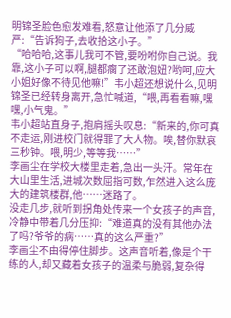明锦圣脸色愈发难看,怒意让他添了几分威严:“告诉狗子,去收拾这小子。”
“哈哈哈,这事儿我可不管,要吩咐你自己说。我靠,这小子可以啊,腿都瘸了还敢泡妞?哟呵,应大小姐好像不待见他嘛!”韦小超还想说什么,见明锦圣已经转身离开,急忙喊道,“喂,再看看嘛,嘿嘿,小气鬼。”
韦小超站直身子,抱肩摇头叹息:“新来的,你可真不走运,刚进校门就得罪了大人物。唉,替你默哀三秒钟。喂,明少,等等我……”
李画尘在学校大楼里走着,急出一头汗。常年在大山里生活,进城次数屈指可数,乍然进入这么庞大的建筑楼群,他……迷路了。
没走几步,就听到拐角处传来一个女孩子的声音,冷静中带着几分压抑:“难道真的没有其他办法了吗?爷爷的病……真的这么严重?”
李画尘不由得停住脚步。这声音听着,像是个干练的人,却又藏着女孩子的温柔与脆弱,复杂得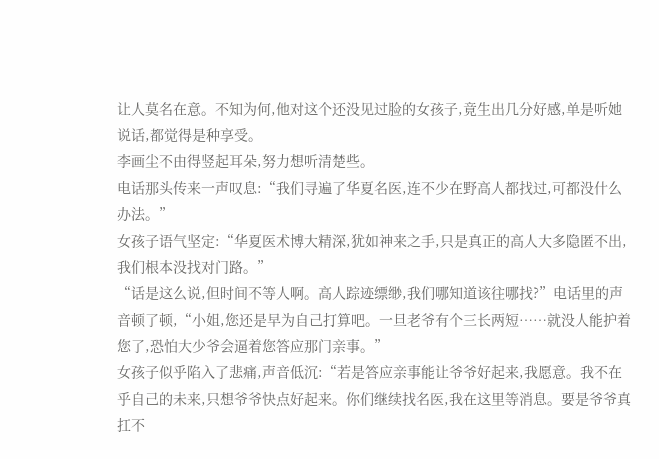让人莫名在意。不知为何,他对这个还没见过脸的女孩子,竟生出几分好感,单是听她说话,都觉得是种享受。
李画尘不由得竖起耳朵,努力想听清楚些。
电话那头传来一声叹息:“我们寻遍了华夏名医,连不少在野高人都找过,可都没什么办法。”
女孩子语气坚定:“华夏医术博大精深,犹如神来之手,只是真正的高人大多隐匿不出,我们根本没找对门路。”
“话是这么说,但时间不等人啊。高人踪迹缥缈,我们哪知道该往哪找?”电话里的声音顿了顿,“小姐,您还是早为自己打算吧。一旦老爷有个三长两短……就没人能护着您了,恐怕大少爷会逼着您答应那门亲事。”
女孩子似乎陷入了悲痛,声音低沉:“若是答应亲事能让爷爷好起来,我愿意。我不在乎自己的未来,只想爷爷快点好起来。你们继续找名医,我在这里等消息。要是爷爷真扛不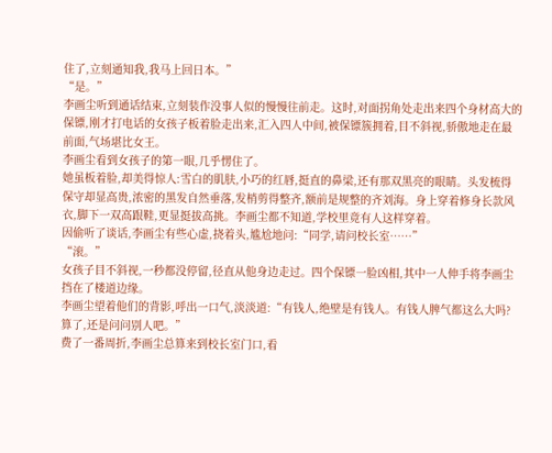住了,立刻通知我,我马上回日本。”
“是。”
李画尘听到通话结束,立刻装作没事人似的慢慢往前走。这时,对面拐角处走出来四个身材高大的保镖,刚才打电话的女孩子板着脸走出来,汇入四人中间,被保镖簇拥着,目不斜视,骄傲地走在最前面,气场堪比女王。
李画尘看到女孩子的第一眼,几乎愣住了。
她虽板着脸,却美得惊人:雪白的肌肤,小巧的红唇,挺直的鼻梁,还有那双黑亮的眼睛。头发梳得保守却显高贵,浓密的黑发自然垂落,发梢剪得整齐,额前是规整的齐刘海。身上穿着修身长款风衣,脚下一双高跟鞋,更显挺拔高挑。李画尘都不知道,学校里竟有人这样穿着。
因偷听了谈话,李画尘有些心虚,挠着头,尴尬地问:“同学,请问校长室……”
“滚。”
女孩子目不斜视,一秒都没停留,径直从他身边走过。四个保镖一脸凶相,其中一人伸手将李画尘挡在了楼道边缘。
李画尘望着他们的背影,呼出一口气,淡淡道:“有钱人,绝壁是有钱人。有钱人脾气都这么大吗?算了,还是问问别人吧。”
费了一番周折,李画尘总算来到校长室门口,看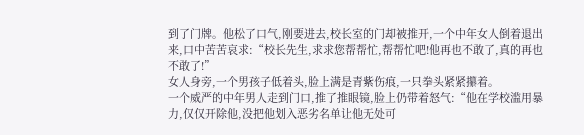到了门牌。他松了口气,刚要进去,校长室的门却被推开,一个中年女人倒着退出来,口中苦苦哀求:“校长先生,求求您帮帮忙,帮帮忙吧!他再也不敢了,真的再也不敢了!”
女人身旁,一个男孩子低着头,脸上满是青紫伤痕,一只拳头紧紧攥着。
一个威严的中年男人走到门口,推了推眼镜,脸上仍带着怒气:“他在学校滥用暴力,仅仅开除他,没把他划入恶劣名单让他无处可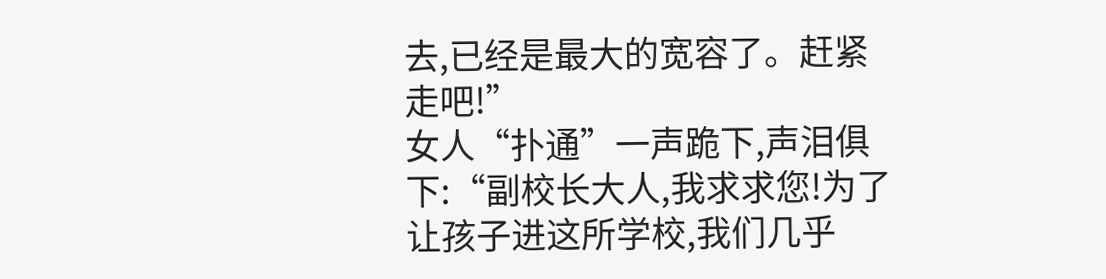去,已经是最大的宽容了。赶紧走吧!”
女人“扑通”一声跪下,声泪俱下:“副校长大人,我求求您!为了让孩子进这所学校,我们几乎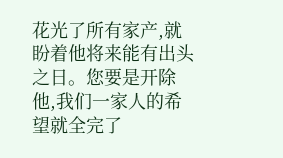花光了所有家产,就盼着他将来能有出头之日。您要是开除他,我们一家人的希望就全完了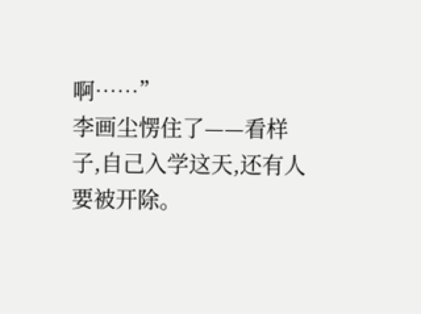啊……”
李画尘愣住了——看样子,自己入学这天,还有人要被开除。